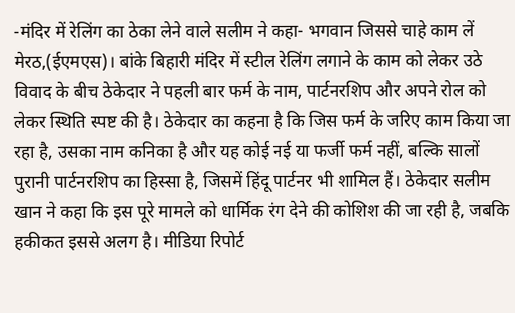-मंदिर में रेलिंग का ठेका लेने वाले सलीम ने कहा- भगवान जिससे चाहे काम लें मेरठ,(ईएमएस)। बांके बिहारी मंदिर में स्टील रेलिंग लगाने के काम को लेकर उठे विवाद के बीच ठेकेदार ने पहली बार फर्म के नाम, पार्टनरशिप और अपने रोल को लेकर स्थिति स्पष्ट की है। ठेकेदार का कहना है कि जिस फर्म के जरिए काम किया जा रहा है, उसका नाम कनिका है और यह कोई नई या फर्जी फर्म नहीं, बल्कि सालों पुरानी पार्टनरशिप का हिस्सा है, जिसमें हिंदू पार्टनर भी शामिल हैं। ठेकेदार सलीम खान ने कहा कि इस पूरे मामले को धार्मिक रंग देने की कोशिश की जा रही है, जबकि हकीकत इससे अलग है। मीडिया रिपोर्ट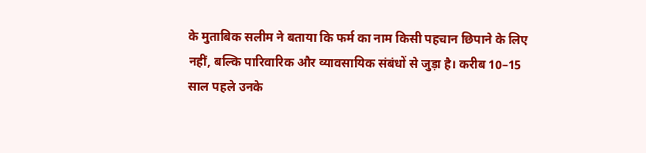के मुताबिक सलीम ने बताया कि फर्म का नाम किसी पहचान छिपाने के लिए नहीं, बल्कि पारिवारिक और व्यावसायिक संबंधों से जुड़ा है। करीब 10–15 साल पहले उनके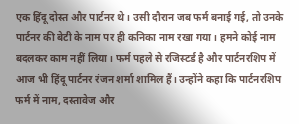एक हिंदू दोस्त और पार्टनर थे। उसी दौरान जब फर्म बनाई गई, तो उनके पार्टनर की बेटी के नाम पर ही कनिका नाम रखा गया। हमने कोई नाम बदलकर काम नहीं लिया। फर्म पहले से रजिस्टर्ड है और पार्टनरशिप में आज भी हिंदू पार्टनर रंजन शर्मा शामिल हैं। उन्होंने कहा कि पार्टनरशिप फर्म में नाम, दस्तावेज और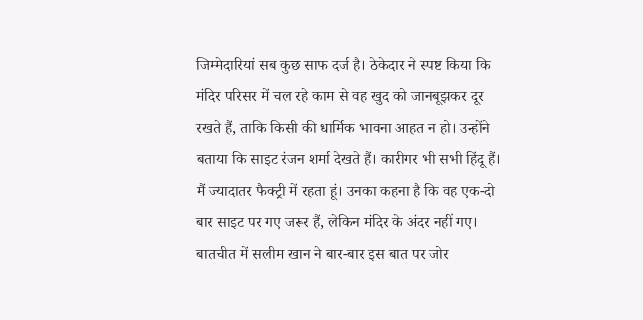जिम्मेदारियां सब कुछ साफ दर्ज है। ठेकेदार ने स्पष्ट किया कि मंदिर परिसर में चल रहे काम से वह खुद को जानबूझकर दूर रखते हैं, ताकि किसी की धार्मिक भावना आहत न हो। उन्होंने बताया कि साइट रंजन शर्मा देखते हैं। कारीगर भी सभी हिंदू हैं। मैं ज्यादातर फैक्ट्री में रहता हूं। उनका कहना है कि वह एक-दो बार साइट पर गए जरूर हैं, लेकिन मंदिर के अंदर नहीं गए। बातचीत में सलीम खान ने बार-बार इस बात पर जोर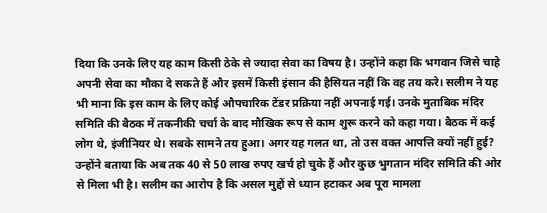दिया कि उनके लिए यह काम किसी ठेके से ज्यादा सेवा का विषय है। उन्होंने कहा कि भगवान जिसे चाहे अपनी सेवा का मौका दे सकते हैं और इसमें किसी इंसान की हैसियत नहीं कि वह तय करे। सलीम ने यह भी माना कि इस काम के लिए कोई औपचारिक टेंडर प्रक्रिया नहीं अपनाई गई। उनके मुताबिक मंदिर समिति की बैठक में तकनीकी चर्चा के बाद मौखिक रूप से काम शुरू करने को कहा गया। बैठक में कई लोग थे, इंजीनियर थे। सबके सामने तय हुआ। अगर यह गलत था, तो उस वक्त आपत्ति क्यों नहीं हुई? उन्होंने बताया कि अब तक 40 से 50 लाख रुपए खर्च हो चुके हैं और कुछ भुगतान मंदिर समिति की ओर से मिला भी है। सलीम का आरोप है कि असल मुद्दों से ध्यान हटाकर अब पूरा मामला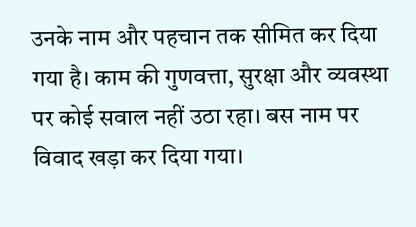उनके नाम और पहचान तक सीमित कर दिया गया है। काम की गुणवत्ता, सुरक्षा और व्यवस्था पर कोई सवाल नहीं उठा रहा। बस नाम पर विवाद खड़ा कर दिया गया।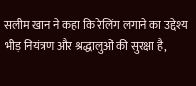सलीम खान ने कहा कि रेलिंग लगाने का उद्देश्य भीड़ नियंत्रण और श्रद्धालुओं की सुरक्षा है,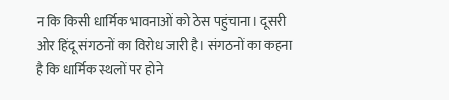न कि किसी धार्मिक भावनाओं को ठेस पहुंचाना। दूसरी ओर हिंदू संगठनों का विरोध जारी है। संगठनों का कहना है कि धार्मिक स्थलों पर होने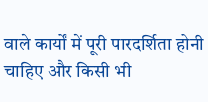वाले कार्यों में पूरी पारदर्शिता होनी चाहिए और किसी भी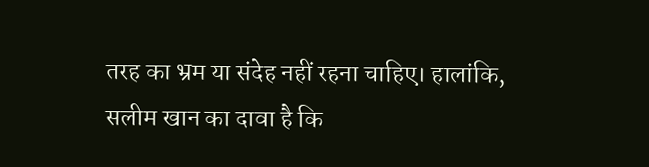तरह का भ्रम या संदेह नहीं रहना चाहिए। हालांकि, सलीम खान का दावा है कि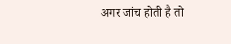अगर जांच होती है तो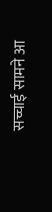सच्चाई सामने आ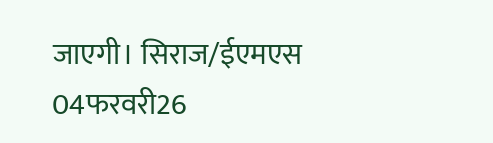जाएगी। सिराज/ईएमएस 04फरवरी26